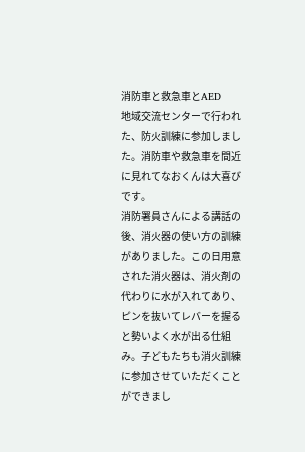消防車と救急車とAED
地域交流センターで行われた、防火訓練に参加しました。消防車や救急車を間近に見れてなおくんは大喜びです。
消防署員さんによる講話の後、消火器の使い方の訓練がありました。この日用意された消火器は、消火剤の代わりに水が入れてあり、ピンを抜いてレバーを握ると勢いよく水が出る仕組み。子どもたちも消火訓練に参加させていただくことができまし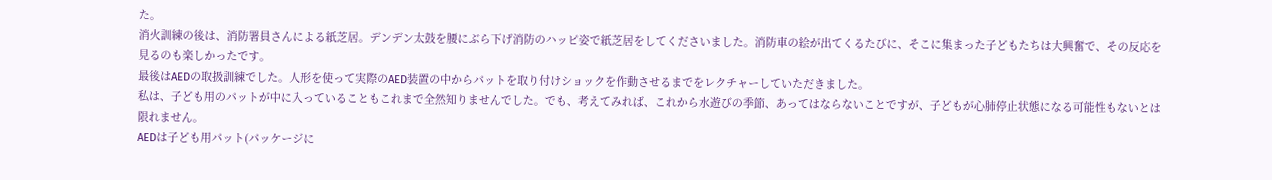た。
消火訓練の後は、消防署員さんによる紙芝居。デンデン太鼓を腰にぶら下げ消防のハッピ姿で紙芝居をしてくださいました。消防車の絵が出てくるたびに、そこに集まった子どもたちは大興奮で、その反応を見るのも楽しかったです。
最後はAEDの取扱訓練でした。人形を使って実際のAED装置の中からパットを取り付けショックを作動させるまでをレクチャーしていただきました。
私は、子ども用のパットが中に入っていることもこれまで全然知りませんでした。でも、考えてみれば、これから水遊びの季節、あってはならないことですが、子どもが心肺停止状態になる可能性もないとは限れません。
AEDは子ども用パット(パッケージに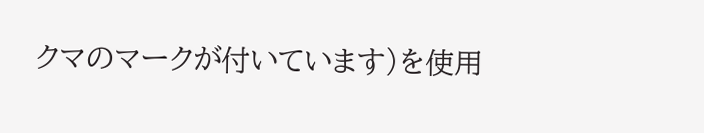クマのマークが付いています)を使用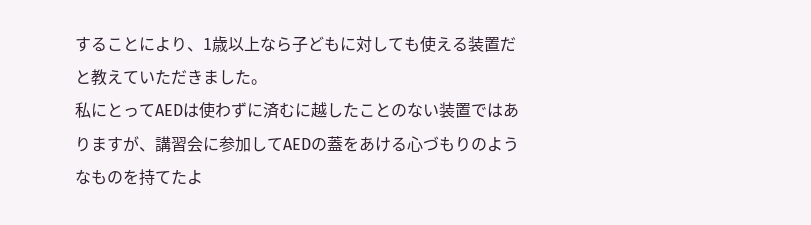することにより、1歳以上なら子どもに対しても使える装置だと教えていただきました。
私にとってAEDは使わずに済むに越したことのない装置ではありますが、講習会に参加してAEDの蓋をあける心づもりのようなものを持てたよ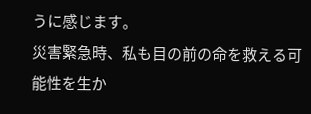うに感じます。
災害緊急時、私も目の前の命を救える可能性を生か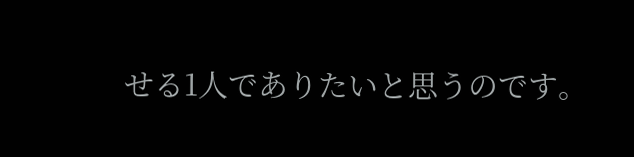せる1人でありたいと思うのです。